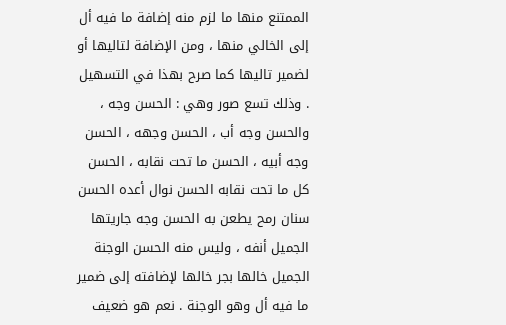الممتنع منها ما لزم منه إضافة ما فيه أل إلى الخالي منها ، ومن الإضافة لتاليها أو لضمير تاليها كما صرح بهذا في التسهيل . وذلك تسع صور وهي : الحسن وجه ، والحسن وجه أب ، الحسن وجهه ، الحسن وجه أبيه ، الحسن ما تحت نقابه ، الحسن كل ما تحت نقابه الحسن نوال أعده الحسن سنان رمح يطعن به الحسن وجه جاريتها الجميل أنفه ، وليس منه الحسن الوجنة الجميل خالها بجر خالها لإضافته إلى ضمير ما فيه أل وهو الوجنة . نعم هو ضعيف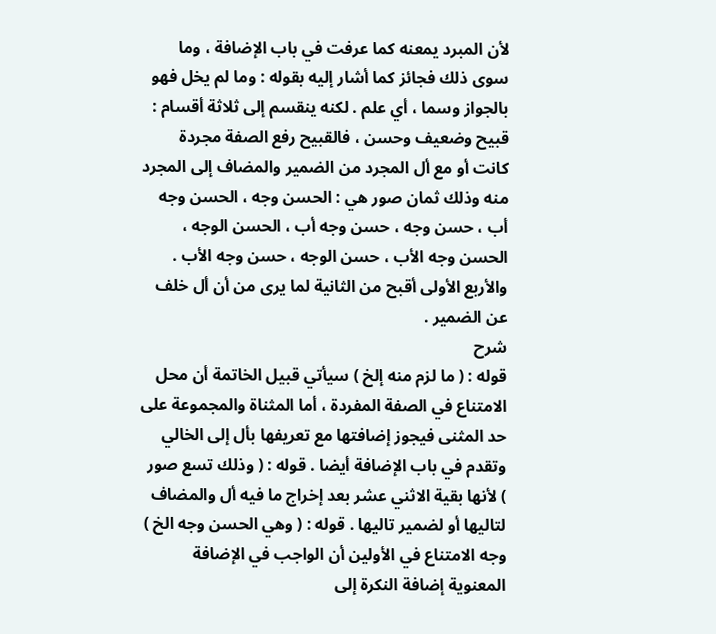لأن المبرد يمعنه كما عرفت في باب الإضافة ، وما سوى ذلك فجائز كما أشار إليه بقوله : وما لم يخل فهو بالجواز وسما ، أي علم . لكنه ينقسم إلى ثلاثة أقسام : قبيح وضعيف وحسن ، فالقبيح رفع الصفة مجردة كانت أو مع أل المجرد من الضمير والمضاف إلى المجرد منه وذلك ثمان صور هي : الحسن وجه ، الحسن وجه أب ، حسن وجه ، حسن وجه أب ، الحسن الوجه ، الحسن وجه الأب ، حسن الوجه ، حسن وجه الأب . والأربع الأولى أقبح من الثانية لما يرى من أن أل خلف عن الضمير .
شرح
قوله : ( ما لزم منه إلخ ) سيأتي قبيل الخاتمة أن محل الامتناع في الصفة المفردة ، أما المثناة والمجموعة على حد المثنى فيجوز إضافتها مع تعريفها بأل إلى الخالي وتقدم في باب الإضافة أيضا . قوله : ( وذلك تسع صور ) لأنها بقية الاثني عشر بعد إخراج ما فيه أل والمضاف لتاليها أو لضمير تاليها . قوله : ( وهي الحسن وجه الخ ) وجه الامتناع في الأولين أن الواجب في الإضافة المعنوية إضافة النكرة إلى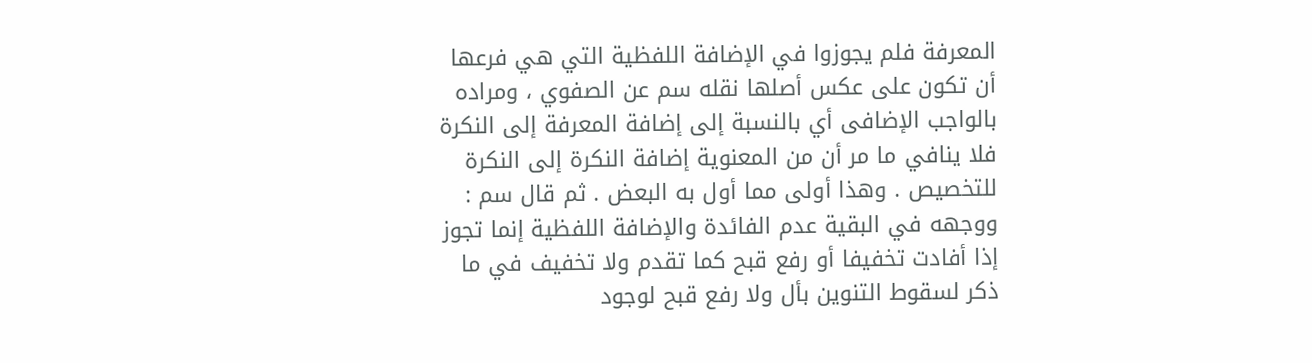المعرفة فلم يجوزوا في الإضافة اللفظية التي هي فرعها أن تكون على عكس أصلها نقله سم عن الصفوي ، ومراده بالواجب الإضافى أي بالنسبة إلى إضافة المعرفة إلى النكرة فلا ينافي ما مر أن من المعنوية إضافة النكرة إلى النكرة للتخصيص . وهذا أولى مما أول به البعض . ثم قال سم : ووجهه في البقية عدم الفائدة والإضافة اللفظية إنما تجوز إذا أفادت تخفيفا أو رفع قبح كما تقدم ولا تخفيف في ما ذكر لسقوط التنوين بأل ولا رفع قبح لوجود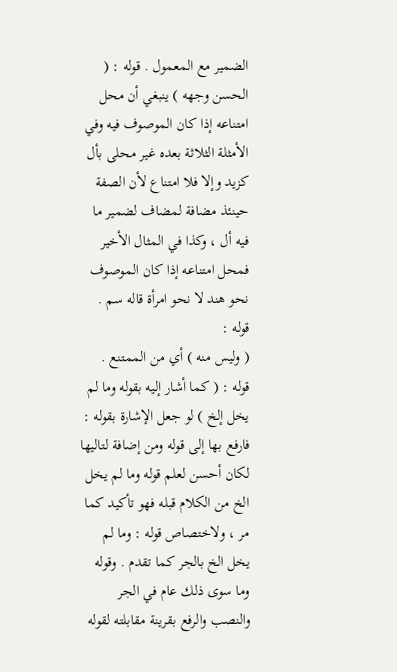الضمير مع المعمول . قوله : ( الحسن وجهه ) ينبغي أن محل امتناعه إذا كان الموصوف فيه وفي الأمثلة الثلاثة بعده غير محلى بأل كزيد وإلا فلا امتناع لأن الصفة حينئذ مضافة لمضاف لضمير ما فيه أل ، وكذا في المثال الأخير فمحل امتناعه إذا كان الموصوف نحو هند لا نحو امرأة قاله سم . قوله :
( وليس منه ) أي من الممتنع .
قوله : ( كما أشار إليه بقوله وما لم يخل إلخ ) لو جعل الإشارة بقوله : فارفع بها إلى قوله ومن إضافة لتاليها لكان أحسن لعلم قوله وما لم يخل الخ من الكلام قبله فهو تأكيد كما مر ، ولاختصاص قوله : وما لم يخل الخ بالجر كما تقدم . وقوله وما سوى ذلك عام في الجر والنصب والرفع بقرينة مقابلته لقوله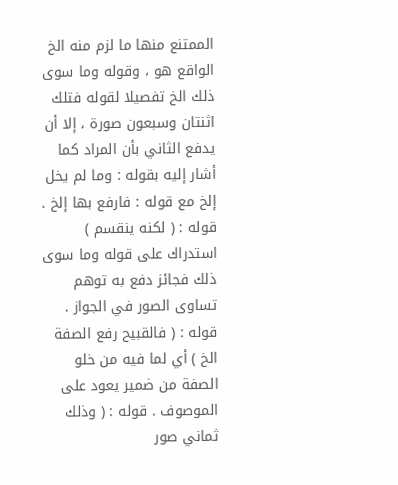الممتنع منها ما لزم منه الخ الواقع هو ، وقوله وما سوى ذلك الخ تفصيلا لقوله فتلك اثنتان وسبعون صورة ، إلا أن يدفع الثاني بأن المراد كما أشار إليه بقوله : وما لم يخل إلخ مع قوله : فارفع بها إلخ .
قوله : ( لكنه ينقسم ) استدراك على قوله وما سوى ذلك فجائز دفع به توهم تساوى الصور في الجواز .
قوله : ( فالقبيح رفع الصفة الخ ) أي لما فيه من خلو الصفة من ضمير يعود على الموصوف . قوله : ( وذلك ثماني صور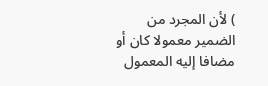) لأن المجرد من الضمير معمولا كان أو مضافا إليه المعمول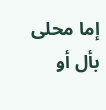إما محلى بأل أو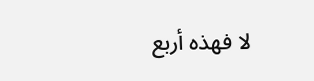لا فهذه أربع